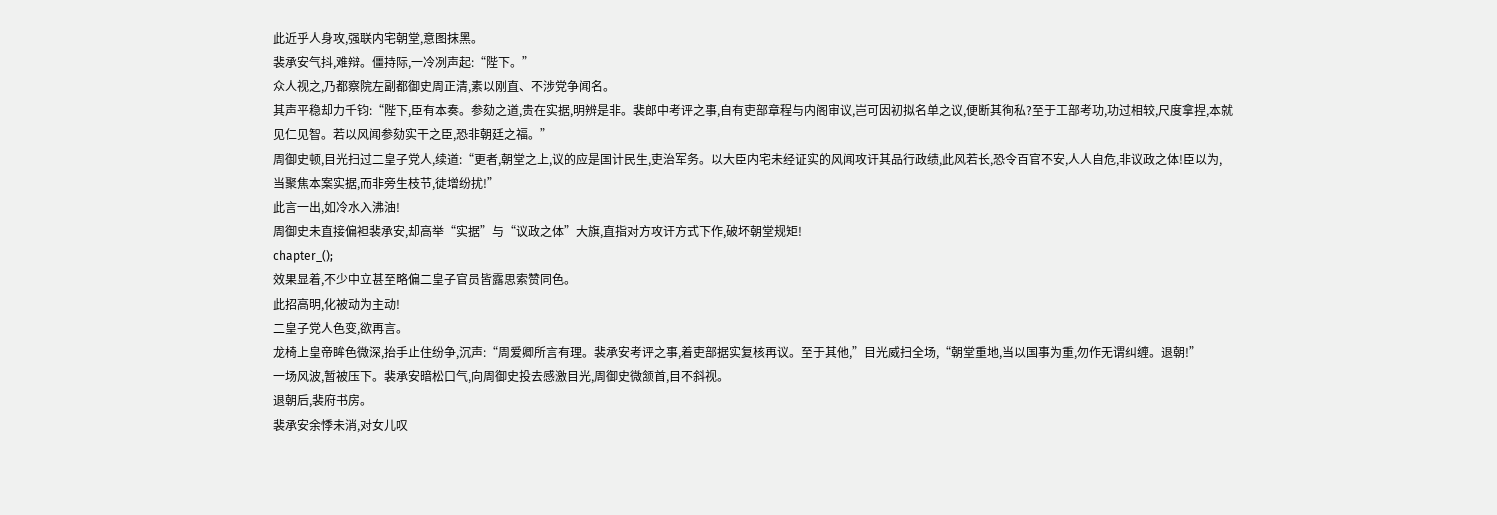此近乎人身攻,强联内宅朝堂,意图抹黑。
裴承安气抖,难辩。僵持际,一冷冽声起:“陛下。”
众人视之,乃都察院左副都御史周正清,素以刚直、不涉党争闻名。
其声平稳却力千钧:“陛下,臣有本奏。参劾之道,贵在实据,明辨是非。裴郎中考评之事,自有吏部章程与内阁审议,岂可因初拟名单之议,便断其徇私?至于工部考功,功过相较,尺度拿捏,本就见仁见智。若以风闻参劾实干之臣,恐非朝廷之福。”
周御史顿,目光扫过二皇子党人,续道:“更者,朝堂之上,议的应是国计民生,吏治军务。以大臣内宅未经证实的风闻攻讦其品行政绩,此风若长,恐令百官不安,人人自危,非议政之体!臣以为,当聚焦本案实据,而非旁生枝节,徒增纷扰!”
此言一出,如冷水入沸油!
周御史未直接偏袒裴承安,却高举“实据”与“议政之体”大旗,直指对方攻讦方式下作,破坏朝堂规矩!
chapter_();
效果显着,不少中立甚至略偏二皇子官员皆露思索赞同色。
此招高明,化被动为主动!
二皇子党人色变,欲再言。
龙椅上皇帝眸色微深,抬手止住纷争,沉声:“周爱卿所言有理。裴承安考评之事,着吏部据实复核再议。至于其他,”目光威扫全场,“朝堂重地,当以国事为重,勿作无谓纠缠。退朝!”
一场风波,暂被压下。裴承安暗松口气,向周御史投去感激目光,周御史微颔首,目不斜视。
退朝后,裴府书房。
裴承安余悸未消,对女儿叹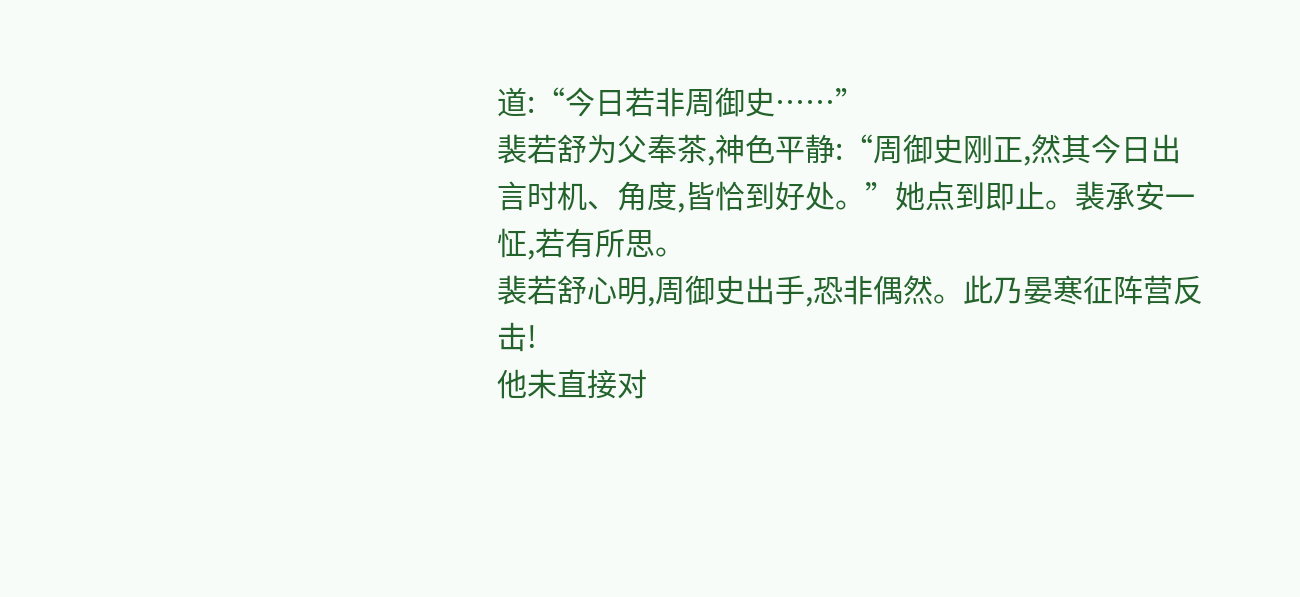道:“今日若非周御史……”
裴若舒为父奉茶,神色平静:“周御史刚正,然其今日出言时机、角度,皆恰到好处。”她点到即止。裴承安一怔,若有所思。
裴若舒心明,周御史出手,恐非偶然。此乃晏寒征阵营反击!
他未直接对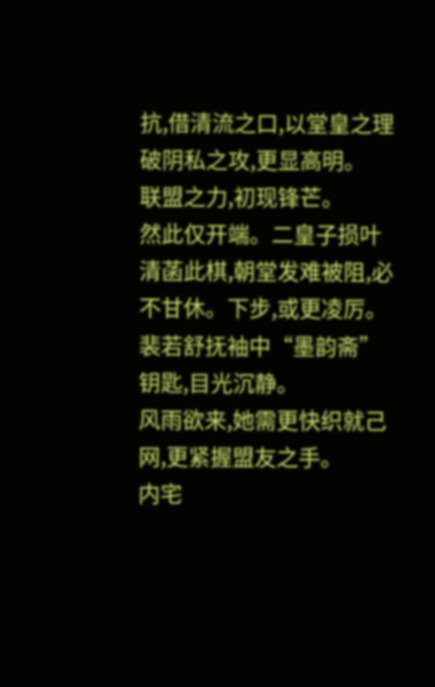抗,借清流之口,以堂皇之理破阴私之攻,更显高明。
联盟之力,初现锋芒。
然此仅开端。二皇子损叶清菡此棋,朝堂发难被阻,必不甘休。下步,或更凌厉。
裴若舒抚袖中“墨韵斋”钥匙,目光沉静。
风雨欲来,她需更快织就己网,更紧握盟友之手。
内宅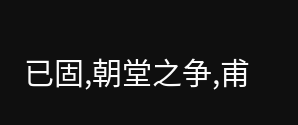已固,朝堂之争,甫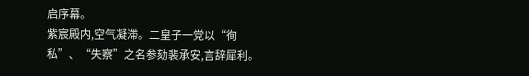启序幕。
紫宸殿内,空气凝滞。二皇子一党以“徇私”、“失察”之名参劾裴承安,言辞犀利。